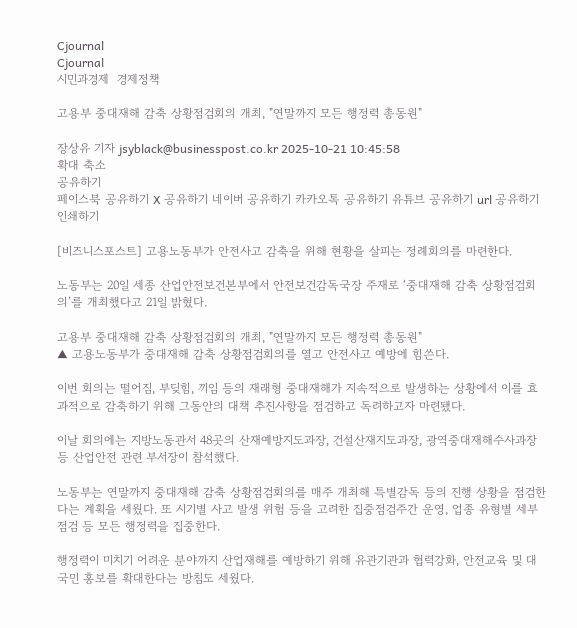Cjournal
Cjournal
시민과경제  경제정책

고용부 중대재해 감축 상황점검회의 개최, "연말까지 모든 행정력 총동원"

장상유 기자 jsyblack@businesspost.co.kr 2025-10-21 10:45:58
확대 축소
공유하기
페이스북 공유하기 X 공유하기 네이버 공유하기 카카오톡 공유하기 유튜브 공유하기 url 공유하기 인쇄하기

[비즈니스포스트] 고용노동부가 안전사고 감축을 위해 현황을 살피는 정례회의를 마련한다.

노동부는 20일 세종 산업안전보건본부에서 안전보건감독국장 주재로 ‘중대재해 감축 상황점검회의’를 개최했다고 21일 밝혔다.

고용부 중대재해 감축 상황점검회의 개최, "연말까지 모든 행정력 총동원"
▲ 고용노동부가 중대재해 감축 상황점검회의를 열고 안전사고 예방에 힘쓴다.

이번 회의는 떨어짐, 부딪힘, 끼임 등의 재래형 중대재해가 지속적으로 발생하는 상황에서 이를 효과적으로 감축하기 위해 그동안의 대책 추진사항을 점검하고 독려하고자 마련됐다.

이날 회의에는 지방노동관서 48곳의 산재예방지도과장, 건설산재지도과장, 광역중대재해수사과장 등 산업안전 관련 부서장이 참석했다.

노동부는 연말까지 중대재해 감축 상황점검회의를 매주 개최해 특별감독 등의 진행 상황을 점검한다는 계획을 세웠다. 또 시기별 사고 발생 위험 등을 고려한 집중점검주간 운영, 업종 유형별 세부 점검 등 모든 행정력을 집중한다.

행정력이 미치기 어려운 분야까지 산업재해를 예방하기 위해 유관기관과 협력강화, 안전교육 및 대국민 홍보를 확대한다는 방침도 세웠다.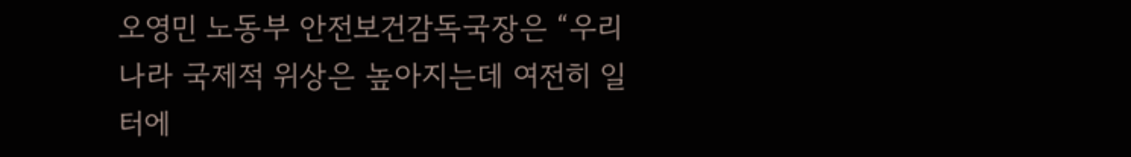오영민 노동부 안전보건감독국장은 “우리나라 국제적 위상은 높아지는데 여전히 일터에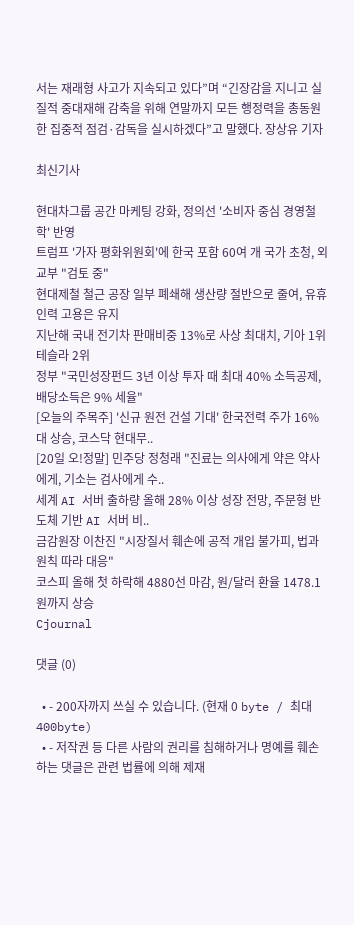서는 재래형 사고가 지속되고 있다”며 “긴장감을 지니고 실질적 중대재해 감축을 위해 연말까지 모든 행정력을 총동원한 집중적 점검·감독을 실시하겠다”고 말했다. 장상유 기자

최신기사

현대차그룹 공간 마케팅 강화, 정의선 '소비자 중심 경영철학' 반영
트럼프 '가자 평화위원회'에 한국 포함 60여 개 국가 초청, 외교부 "검토 중"
현대제철 철근 공장 일부 폐쇄해 생산량 절반으로 줄여, 유휴인력 고용은 유지
지난해 국내 전기차 판매비중 13%로 사상 최대치, 기아 1위 테슬라 2위
정부 "국민성장펀드 3년 이상 투자 때 최대 40% 소득공제, 배당소득은 9% 세율"
[오늘의 주목주] '신규 원전 건설 기대' 한국전력 주가 16%대 상승, 코스닥 현대무..
[20일 오!정말] 민주당 정청래 "진료는 의사에게 약은 약사에게, 기소는 검사에게 수..
세계 AI 서버 출하량 올해 28% 이상 성장 전망, 주문형 반도체 기반 AI 서버 비..
금감원장 이찬진 "시장질서 훼손에 공적 개입 불가피, 법과 원칙 따라 대응"
코스피 올해 첫 하락해 4880선 마감, 원/달러 환율 1478.1원까지 상승
Cjournal

댓글 (0)

  • - 200자까지 쓰실 수 있습니다. (현재 0 byte / 최대 400byte)
  • - 저작권 등 다른 사람의 권리를 침해하거나 명예를 훼손하는 댓글은 관련 법률에 의해 제재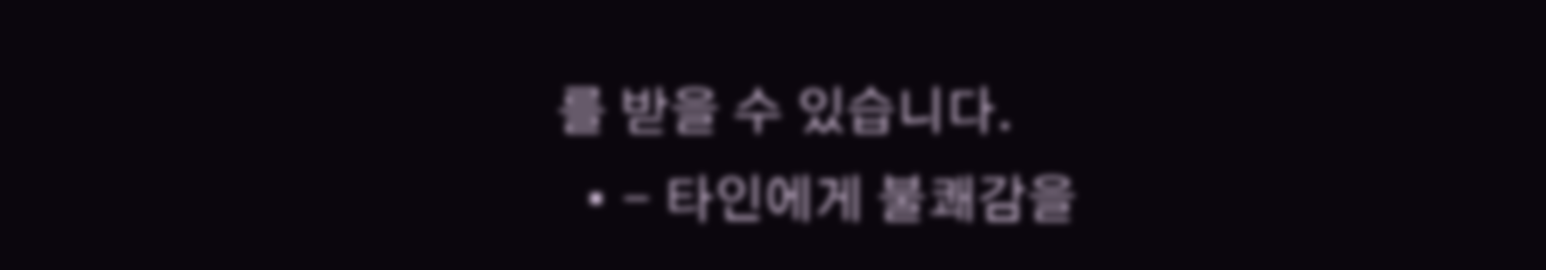를 받을 수 있습니다.
  • - 타인에게 불쾌감을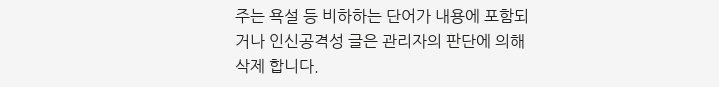주는 욕설 등 비하하는 단어가 내용에 포함되거나 인신공격성 글은 관리자의 판단에 의해 삭제 합니다.